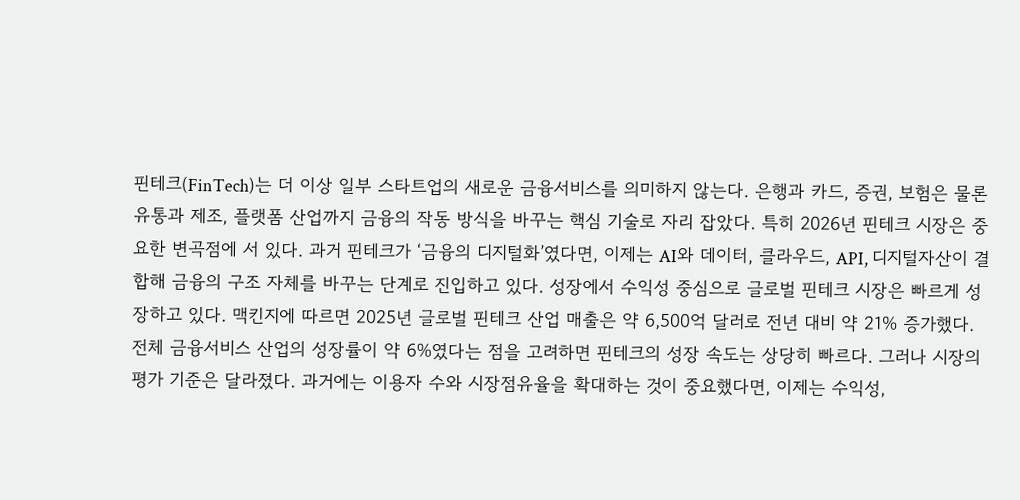핀테크(FinTech)는 더 이상 일부 스타트업의 새로운 금융서비스를 의미하지 않는다. 은행과 카드, 증권, 보험은 물론 유통과 제조, 플랫폼 산업까지 금융의 작동 방식을 바꾸는 핵심 기술로 자리 잡았다. 특히 2026년 핀테크 시장은 중요한 변곡점에 서 있다. 과거 핀테크가 ‘금융의 디지털화’였다면, 이제는 AI와 데이터, 클라우드, API, 디지털자산이 결합해 금융의 구조 자체를 바꾸는 단계로 진입하고 있다. 성장에서 수익성 중심으로 글로벌 핀테크 시장은 빠르게 성장하고 있다. 맥킨지에 따르면 2025년 글로벌 핀테크 산업 매출은 약 6,500억 달러로 전년 대비 약 21% 증가했다. 전체 금융서비스 산업의 성장률이 약 6%였다는 점을 고려하면 핀테크의 성장 속도는 상당히 빠르다. 그러나 시장의 평가 기준은 달라졌다. 과거에는 이용자 수와 시장점유율을 확대하는 것이 중요했다면, 이제는 수익성,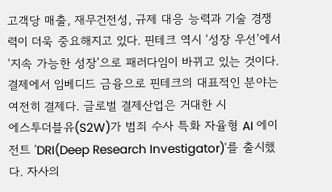고객당 매출, 재무건전성, 규제 대응 능력과 기술 경쟁력이 더욱 중요해지고 있다. 핀테크 역시 ‘성장 우선’에서 ‘지속 가능한 성장’으로 패러다임이 바뀌고 있는 것이다. 결제에서 임베디드 금융으로 핀테크의 대표적인 분야는 여전히 결제다. 글로벌 결제산업은 거대한 시
에스투더블유(S2W)가 범죄 수사 특화 자율형 AI 에이전트 'DRI(Deep Research Investigator)'를 출시했다. 자사의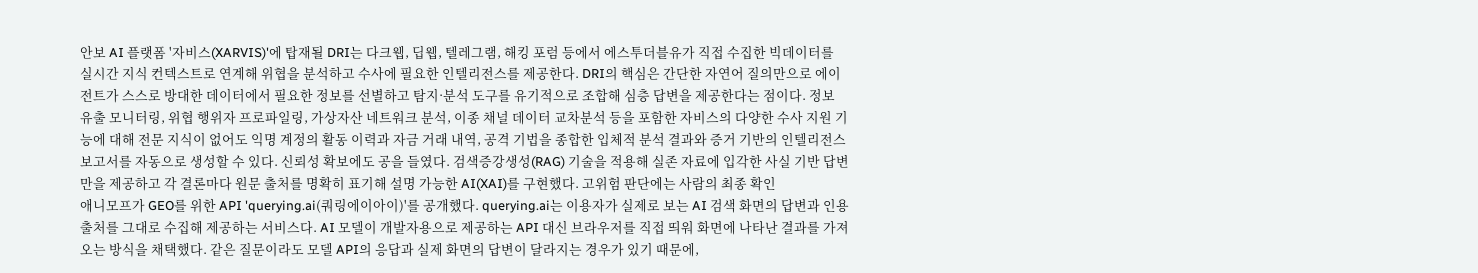안보 AI 플랫폼 '자비스(XARVIS)'에 탑재될 DRI는 다크웹, 딥웹, 텔레그램, 해킹 포럼 등에서 에스투더블유가 직접 수집한 빅데이터를 실시간 지식 컨텍스트로 연계해 위협을 분석하고 수사에 필요한 인텔리전스를 제공한다. DRI의 핵심은 간단한 자연어 질의만으로 에이전트가 스스로 방대한 데이터에서 필요한 정보를 선별하고 탐지·분석 도구를 유기적으로 조합해 심층 답변을 제공한다는 점이다. 정보 유출 모니터링, 위협 행위자 프로파일링, 가상자산 네트워크 분석, 이종 채널 데이터 교차분석 등을 포함한 자비스의 다양한 수사 지원 기능에 대해 전문 지식이 없어도 익명 계정의 활동 이력과 자금 거래 내역, 공격 기법을 종합한 입체적 분석 결과와 증거 기반의 인텔리전스 보고서를 자동으로 생성할 수 있다. 신뢰성 확보에도 공을 들였다. 검색증강생성(RAG) 기술을 적용해 실존 자료에 입각한 사실 기반 답변만을 제공하고 각 결론마다 원문 출처를 명확히 표기해 설명 가능한 AI(XAI)를 구현했다. 고위험 판단에는 사람의 최종 확인
애니모프가 GEO를 위한 API 'querying.ai(쿼링에이아이)'를 공개했다. querying.ai는 이용자가 실제로 보는 AI 검색 화면의 답변과 인용 출처를 그대로 수집해 제공하는 서비스다. AI 모델이 개발자용으로 제공하는 API 대신 브라우저를 직접 띄워 화면에 나타난 결과를 가져오는 방식을 채택했다. 같은 질문이라도 모델 API의 응답과 실제 화면의 답변이 달라지는 경우가 있기 때문에,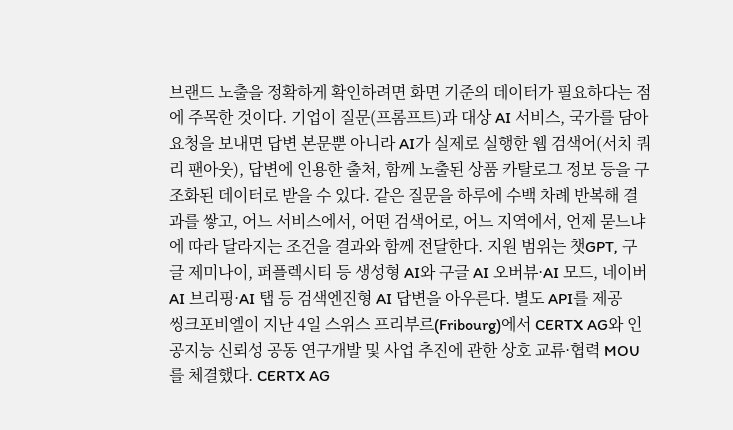브랜드 노출을 정확하게 확인하려면 화면 기준의 데이터가 필요하다는 점에 주목한 것이다. 기업이 질문(프롬프트)과 대상 AI 서비스, 국가를 담아 요청을 보내면 답변 본문뿐 아니라 AI가 실제로 실행한 웹 검색어(서치 쿼리 팬아웃), 답변에 인용한 출처, 함께 노출된 상품 카탈로그 정보 등을 구조화된 데이터로 받을 수 있다. 같은 질문을 하루에 수백 차례 반복해 결과를 쌓고, 어느 서비스에서, 어떤 검색어로, 어느 지역에서, 언제 묻느냐에 따라 달라지는 조건을 결과와 함께 전달한다. 지원 범위는 챗GPT, 구글 제미나이, 퍼플렉시티 등 생성형 AI와 구글 AI 오버뷰·AI 모드, 네이버 AI 브리핑·AI 탭 등 검색엔진형 AI 답변을 아우른다. 별도 API를 제공
씽크포비엘이 지난 4일 스위스 프리부르(Fribourg)에서 CERTX AG와 인공지능 신뢰성 공동 연구개발 및 사업 추진에 관한 상호 교류·협력 MOU를 체결했다. CERTX AG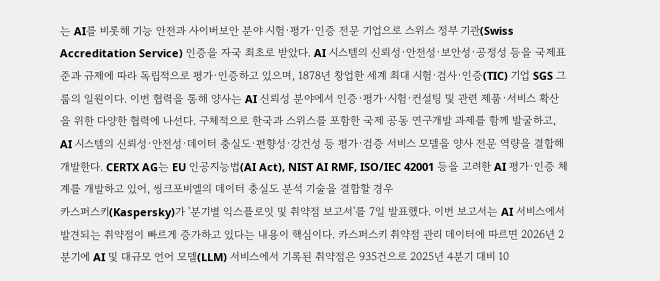는 AI를 비롯해 기능 안전과 사이버보안 분야 시험·평가·인증 전문 기업으로 스위스 정부 기관(Swiss Accreditation Service) 인증을 자국 최초로 받았다. AI 시스템의 신뢰성·안전성·보안성·공정성 등을 국제표준과 규제에 따라 독립적으로 평가·인증하고 있으며, 1878년 창업한 세계 최대 시험·검사·인증(TIC) 기업 SGS 그룹의 일원이다. 이번 협력을 통해 양사는 AI 신뢰성 분야에서 인증·평가·시험·컨설팅 및 관련 제품·서비스 확산을 위한 다양한 협력에 나선다. 구체적으로 한국과 스위스를 포함한 국제 공동 연구개발 과제를 함께 발굴하고, AI 시스템의 신뢰성·안전성·데이터 충실도·편향성·강건성 등 평가·검증 서비스 모델을 양사 전문 역량을 결합해 개발한다. CERTX AG는 EU 인공지능법(AI Act), NIST AI RMF, ISO/IEC 42001 등을 고려한 AI 평가·인증 체계를 개발하고 있어, 씽크포비엘의 데이터 충실도 분석 기술을 결합할 경우
카스퍼스키(Kaspersky)가 '분기별 익스플로잇 및 취약점 보고서'를 7일 발표했다. 이번 보고서는 AI 서비스에서 발견되는 취약점이 빠르게 증가하고 있다는 내용이 핵심이다. 카스퍼스키 취약점 관리 데이터에 따르면 2026년 2분기에 AI 및 대규모 언어 모델(LLM) 서비스에서 기록된 취약점은 935건으로 2025년 4분기 대비 10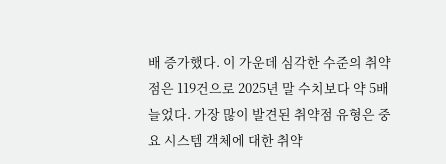배 증가했다. 이 가운데 심각한 수준의 취약점은 119건으로 2025년 말 수치보다 약 5배 늘었다. 가장 많이 발견된 취약점 유형은 중요 시스템 객체에 대한 취약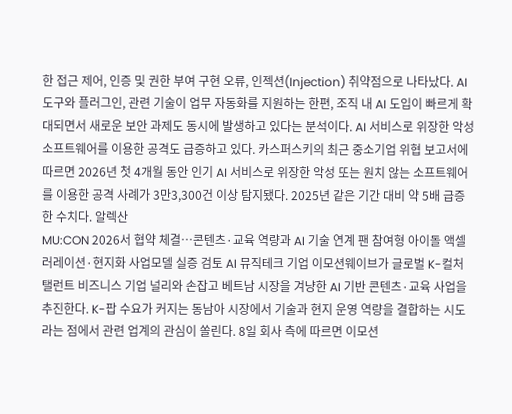한 접근 제어, 인증 및 권한 부여 구현 오류, 인젝션(Injection) 취약점으로 나타났다. AI 도구와 플러그인, 관련 기술이 업무 자동화를 지원하는 한편, 조직 내 AI 도입이 빠르게 확대되면서 새로운 보안 과제도 동시에 발생하고 있다는 분석이다. AI 서비스로 위장한 악성 소프트웨어를 이용한 공격도 급증하고 있다. 카스퍼스키의 최근 중소기업 위협 보고서에 따르면 2026년 첫 4개월 동안 인기 AI 서비스로 위장한 악성 또는 원치 않는 소프트웨어를 이용한 공격 사례가 3만3,300건 이상 탐지됐다. 2025년 같은 기간 대비 약 5배 급증한 수치다. 알렉산
MU:CON 2026서 협약 체결…콘텐츠·교육 역량과 AI 기술 연계 팬 참여형 아이돌 액셀러레이션·현지화 사업모델 실증 검토 AI 뮤직테크 기업 이모션웨이브가 글로벌 K-컬처 탤런트 비즈니스 기업 널리와 손잡고 베트남 시장을 겨냥한 AI 기반 콘텐츠·교육 사업을 추진한다. K-팝 수요가 커지는 동남아 시장에서 기술과 현지 운영 역량을 결합하는 시도라는 점에서 관련 업계의 관심이 쏠린다. 8일 회사 측에 따르면 이모션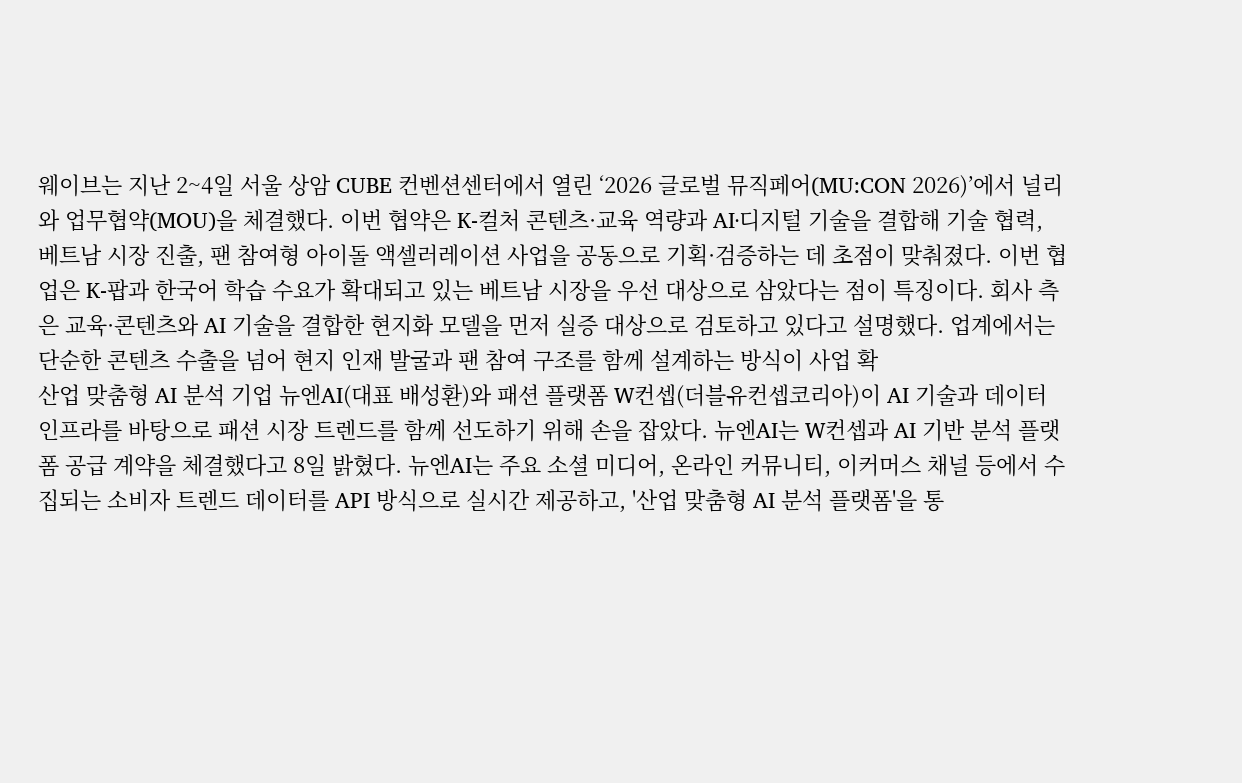웨이브는 지난 2~4일 서울 상암 CUBE 컨벤션센터에서 열린 ‘2026 글로벌 뮤직페어(MU:CON 2026)’에서 널리와 업무협약(MOU)을 체결했다. 이번 협약은 K-컬처 콘텐츠·교육 역량과 AI·디지털 기술을 결합해 기술 협력, 베트남 시장 진출, 팬 참여형 아이돌 액셀러레이션 사업을 공동으로 기획·검증하는 데 초점이 맞춰졌다. 이번 협업은 K-팝과 한국어 학습 수요가 확대되고 있는 베트남 시장을 우선 대상으로 삼았다는 점이 특징이다. 회사 측은 교육·콘텐츠와 AI 기술을 결합한 현지화 모델을 먼저 실증 대상으로 검토하고 있다고 설명했다. 업계에서는 단순한 콘텐츠 수출을 넘어 현지 인재 발굴과 팬 참여 구조를 함께 설계하는 방식이 사업 확
산업 맞춤형 AI 분석 기업 뉴엔AI(대표 배성환)와 패션 플랫폼 W컨셉(더블유컨셉코리아)이 AI 기술과 데이터 인프라를 바탕으로 패션 시장 트렌드를 함께 선도하기 위해 손을 잡았다. 뉴엔AI는 W컨셉과 AI 기반 분석 플랫폼 공급 계약을 체결했다고 8일 밝혔다. 뉴엔AI는 주요 소셜 미디어, 온라인 커뮤니티, 이커머스 채널 등에서 수집되는 소비자 트렌드 데이터를 API 방식으로 실시간 제공하고, '산업 맞춤형 AI 분석 플랫폼'을 통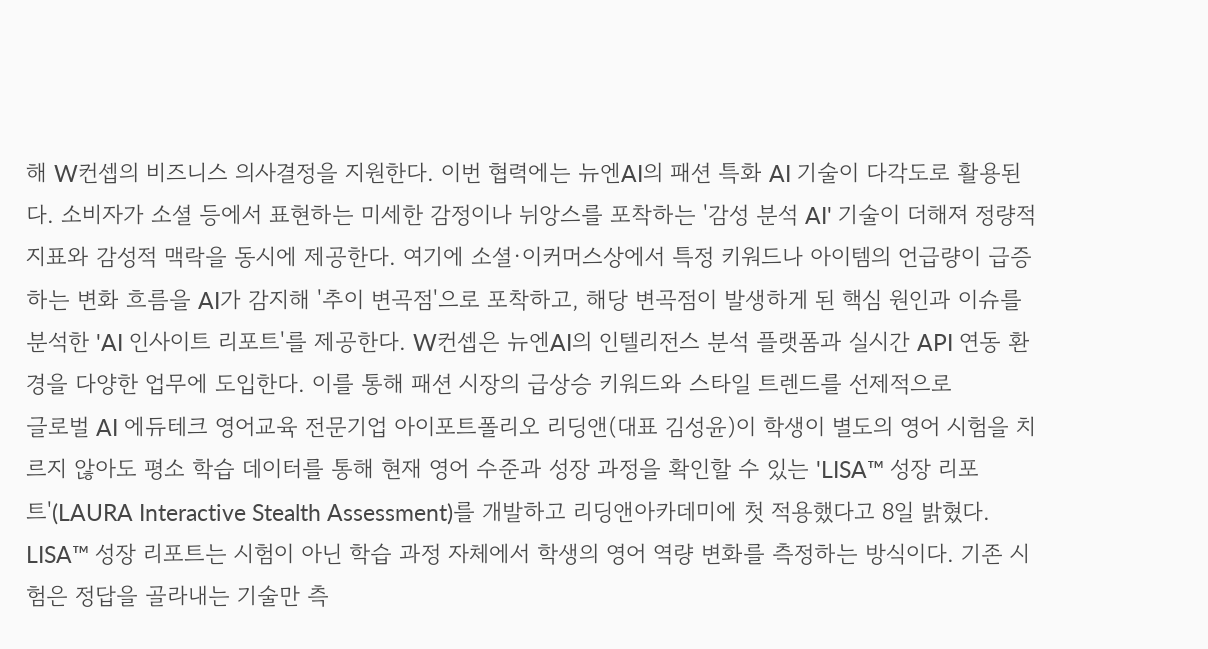해 W컨셉의 비즈니스 의사결정을 지원한다. 이번 협력에는 뉴엔AI의 패션 특화 AI 기술이 다각도로 활용된다. 소비자가 소셜 등에서 표현하는 미세한 감정이나 뉘앙스를 포착하는 '감성 분석 AI' 기술이 더해져 정량적 지표와 감성적 맥락을 동시에 제공한다. 여기에 소셜·이커머스상에서 특정 키워드나 아이템의 언급량이 급증하는 변화 흐름을 AI가 감지해 '추이 변곡점'으로 포착하고, 해당 변곡점이 발생하게 된 핵심 원인과 이슈를 분석한 'AI 인사이트 리포트'를 제공한다. W컨셉은 뉴엔AI의 인텔리전스 분석 플랫폼과 실시간 API 연동 환경을 다양한 업무에 도입한다. 이를 통해 패션 시장의 급상승 키워드와 스타일 트렌드를 선제적으로
글로벌 AI 에듀테크 영어교육 전문기업 아이포트폴리오 리딩앤(대표 김성윤)이 학생이 별도의 영어 시험을 치르지 않아도 평소 학습 데이터를 통해 현재 영어 수준과 성장 과정을 확인할 수 있는 'LISA™ 성장 리포트'(LAURA Interactive Stealth Assessment)를 개발하고 리딩앤아카데미에 첫 적용했다고 8일 밝혔다. LISA™ 성장 리포트는 시험이 아닌 학습 과정 자체에서 학생의 영어 역량 변화를 측정하는 방식이다. 기존 시험은 정답을 골라내는 기술만 측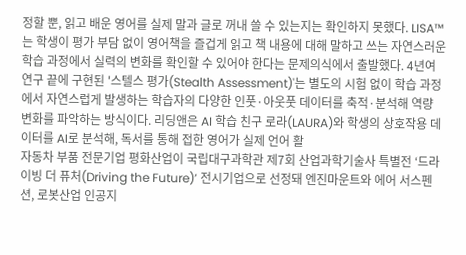정할 뿐, 읽고 배운 영어를 실제 말과 글로 꺼내 쓸 수 있는지는 확인하지 못했다. LISA™는 학생이 평가 부담 없이 영어책을 즐겁게 읽고 책 내용에 대해 말하고 쓰는 자연스러운 학습 과정에서 실력의 변화를 확인할 수 있어야 한다는 문제의식에서 출발했다. 4년여 연구 끝에 구현된 '스텔스 평가(Stealth Assessment)'는 별도의 시험 없이 학습 과정에서 자연스럽게 발생하는 학습자의 다양한 인풋·아웃풋 데이터를 축적·분석해 역량 변화를 파악하는 방식이다. 리딩앤은 AI 학습 친구 로라(LAURA)와 학생의 상호작용 데이터를 AI로 분석해, 독서를 통해 접한 영어가 실제 언어 활
자동차 부품 전문기업 평화산업이 국립대구과학관 제7회 산업과학기술사 특별전 ‘드라이빙 더 퓨처(Driving the Future)’ 전시기업으로 선정돼 엔진마운트와 에어 서스펜션, 로봇산업 인공지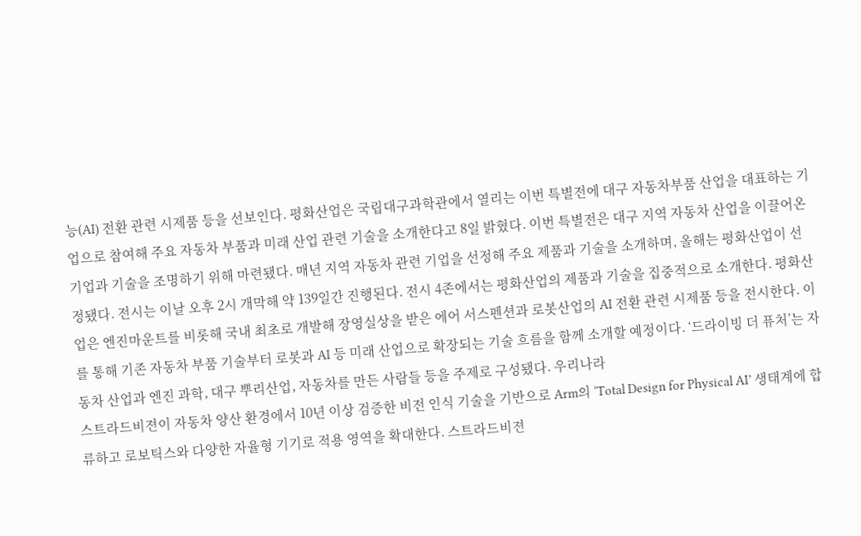능(AI) 전환 관련 시제품 등을 선보인다. 평화산업은 국립대구과학관에서 열리는 이번 특별전에 대구 자동차부품 산업을 대표하는 기업으로 참여해 주요 자동차 부품과 미래 산업 관련 기술을 소개한다고 8일 밝혔다. 이번 특별전은 대구 지역 자동차 산업을 이끌어온 기업과 기술을 조명하기 위해 마련됐다. 매년 지역 자동차 관련 기업을 선정해 주요 제품과 기술을 소개하며, 올해는 평화산업이 선정됐다. 전시는 이날 오후 2시 개막해 약 139일간 진행된다. 전시 4존에서는 평화산업의 제품과 기술을 집중적으로 소개한다. 평화산업은 엔진마운트를 비롯해 국내 최초로 개발해 장영실상을 받은 에어 서스펜션과 로봇산업의 AI 전환 관련 시제품 등을 전시한다. 이를 통해 기존 자동차 부품 기술부터 로봇과 AI 등 미래 산업으로 확장되는 기술 흐름을 함께 소개할 예정이다. ‘드라이빙 더 퓨처’는 자동차 산업과 엔진 과학, 대구 뿌리산업, 자동차를 만든 사람들 등을 주제로 구성됐다. 우리나라
스트라드비젼이 자동차 양산 환경에서 10년 이상 검증한 비전 인식 기술을 기반으로 Arm의 ‘Total Design for Physical AI’ 생태계에 합류하고 로보틱스와 다양한 자율형 기기로 적용 영역을 확대한다. 스트라드비젼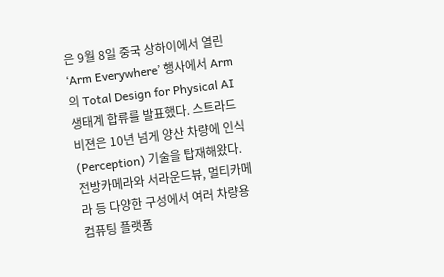은 9월 8일 중국 상하이에서 열린 ‘Arm Everywhere’ 행사에서 Arm의 Total Design for Physical AI 생태계 합류를 발표했다. 스트라드비젼은 10년 넘게 양산 차량에 인식(Perception) 기술을 탑재해왔다. 전방카메라와 서라운드뷰, 멀티카메라 등 다양한 구성에서 여러 차량용 컴퓨팅 플랫폼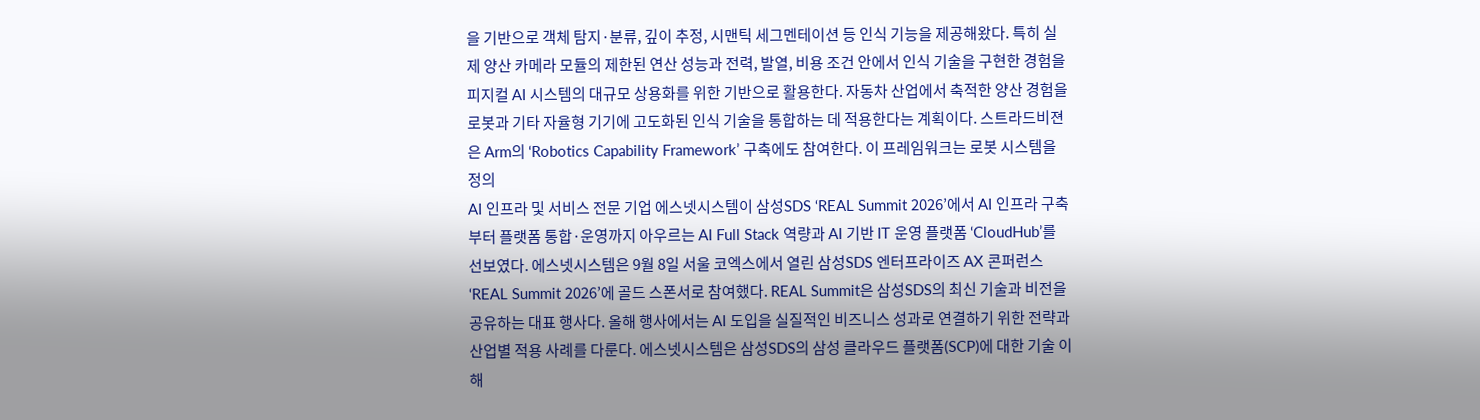을 기반으로 객체 탐지·분류, 깊이 추정, 시맨틱 세그멘테이션 등 인식 기능을 제공해왔다. 특히 실제 양산 카메라 모듈의 제한된 연산 성능과 전력, 발열, 비용 조건 안에서 인식 기술을 구현한 경험을 피지컬 AI 시스템의 대규모 상용화를 위한 기반으로 활용한다. 자동차 산업에서 축적한 양산 경험을 로봇과 기타 자율형 기기에 고도화된 인식 기술을 통합하는 데 적용한다는 계획이다. 스트라드비젼은 Arm의 ‘Robotics Capability Framework’ 구축에도 참여한다. 이 프레임워크는 로봇 시스템을 정의
AI 인프라 및 서비스 전문 기업 에스넷시스템이 삼성SDS ‘REAL Summit 2026’에서 AI 인프라 구축부터 플랫폼 통합·운영까지 아우르는 AI Full Stack 역량과 AI 기반 IT 운영 플랫폼 ‘CloudHub’를 선보였다. 에스넷시스템은 9월 8일 서울 코엑스에서 열린 삼성SDS 엔터프라이즈 AX 콘퍼런스 ‘REAL Summit 2026’에 골드 스폰서로 참여했다. REAL Summit은 삼성SDS의 최신 기술과 비전을 공유하는 대표 행사다. 올해 행사에서는 AI 도입을 실질적인 비즈니스 성과로 연결하기 위한 전략과 산업별 적용 사례를 다룬다. 에스넷시스템은 삼성SDS의 삼성 클라우드 플랫폼(SCP)에 대한 기술 이해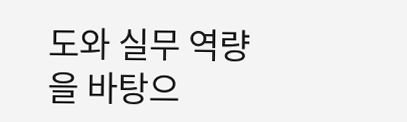도와 실무 역량을 바탕으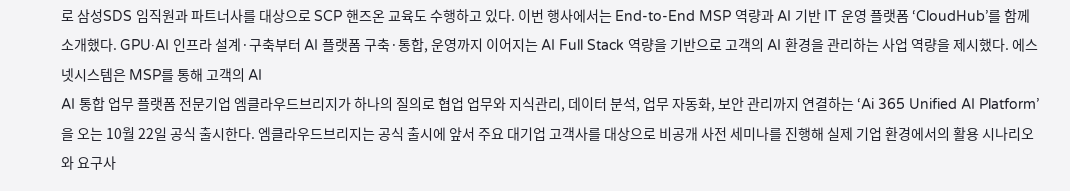로 삼성SDS 임직원과 파트너사를 대상으로 SCP 핸즈온 교육도 수행하고 있다. 이번 행사에서는 End-to-End MSP 역량과 AI 기반 IT 운영 플랫폼 ‘CloudHub’를 함께 소개했다. GPU·AI 인프라 설계·구축부터 AI 플랫폼 구축·통합, 운영까지 이어지는 AI Full Stack 역량을 기반으로 고객의 AI 환경을 관리하는 사업 역량을 제시했다. 에스넷시스템은 MSP를 통해 고객의 AI
AI 통합 업무 플랫폼 전문기업 엠클라우드브리지가 하나의 질의로 협업 업무와 지식관리, 데이터 분석, 업무 자동화, 보안 관리까지 연결하는 ‘Ai 365 Unified AI Platform’을 오는 10월 22일 공식 출시한다. 엠클라우드브리지는 공식 출시에 앞서 주요 대기업 고객사를 대상으로 비공개 사전 세미나를 진행해 실제 기업 환경에서의 활용 시나리오와 요구사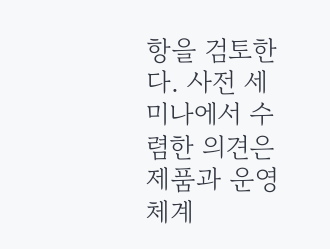항을 검토한다. 사전 세미나에서 수렴한 의견은 제품과 운영 체계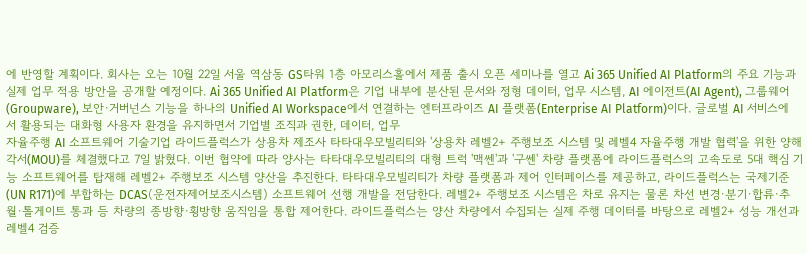에 반영할 계획이다. 회사는 오는 10월 22일 서울 역삼동 GS타워 1층 아모리스홀에서 제품 출시 오픈 세미나를 열고 Ai 365 Unified AI Platform의 주요 기능과 실제 업무 적용 방안을 공개할 예정이다. Ai 365 Unified AI Platform은 기업 내부에 분산된 문서와 정형 데이터, 업무 시스템, AI 에이전트(AI Agent), 그룹웨어(Groupware), 보안·거버넌스 기능을 하나의 Unified AI Workspace에서 연결하는 엔터프라이즈 AI 플랫폼(Enterprise AI Platform)이다. 글로벌 AI 서비스에서 활용되는 대화형 사용자 환경을 유지하면서 기업별 조직과 권한, 데이터, 업무
자율주행 AI 소프트웨어 기술기업 라이드플럭스가 상용차 제조사 타타대우모빌리티와 '상용차 레벨2+ 주행보조 시스템 및 레벨4 자율주행 개발 협력'을 위한 양해각서(MOU)를 체결했다고 7일 밝혔다. 이번 협약에 따라 양사는 타타대우모빌리티의 대형 트럭 '맥쎈'과 '구쎈' 차량 플랫폼에 라이드플럭스의 고속도로 5대 핵심 기능 소프트웨어를 탑재해 레벨2+ 주행보조 시스템 양산을 추진한다. 타타대우모빌리티가 차량 플랫폼과 제어 인터페이스를 제공하고, 라이드플럭스는 국제기준(UN R171)에 부합하는 DCAS(운전자제어보조시스템) 소프트웨어 선행 개발을 전담한다. 레벨2+ 주행보조 시스템은 차로 유지는 물론 차선 변경·분기·합류·추월·톨게이트 통과 등 차량의 종방향·횡방향 움직임을 통합 제어한다. 라이드플럭스는 양산 차량에서 수집되는 실제 주행 데이터를 바탕으로 레벨2+ 성능 개선과 레벨4 검증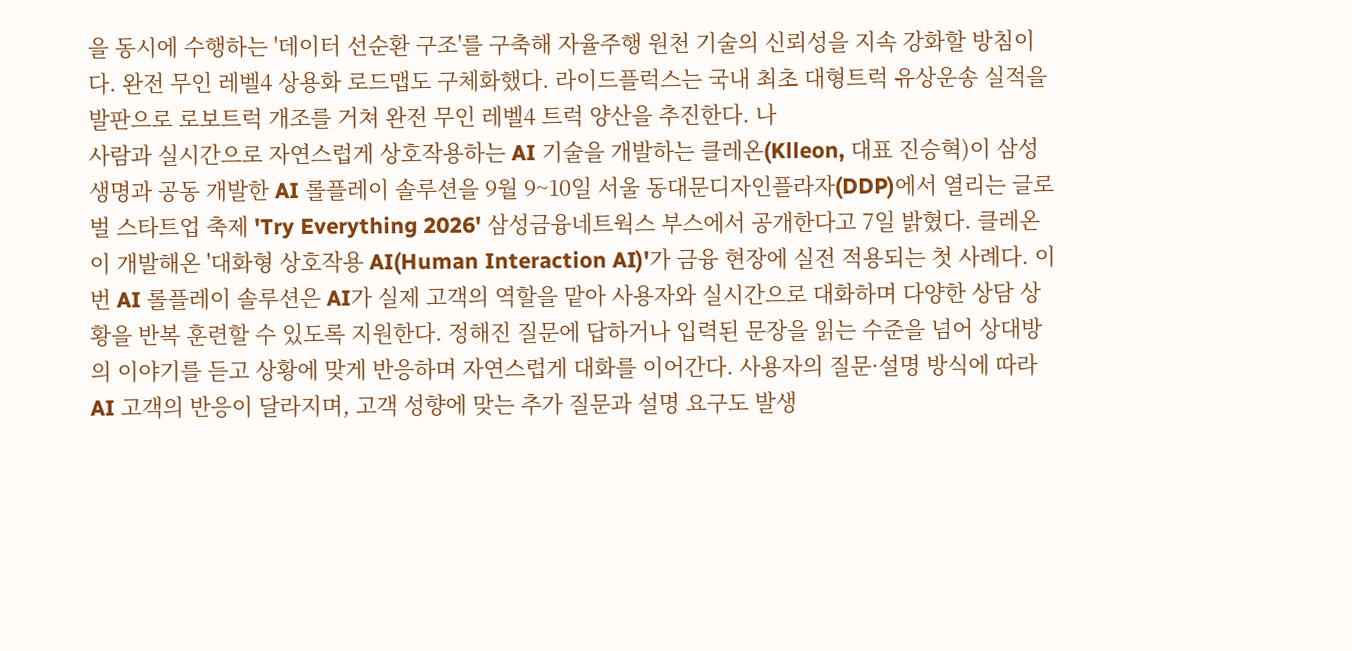을 동시에 수행하는 '데이터 선순환 구조'를 구축해 자율주행 원천 기술의 신뢰성을 지속 강화할 방침이다. 완전 무인 레벨4 상용화 로드맵도 구체화했다. 라이드플럭스는 국내 최초 대형트럭 유상운송 실적을 발판으로 로보트럭 개조를 거쳐 완전 무인 레벨4 트럭 양산을 추진한다. 나
사람과 실시간으로 자연스럽게 상호작용하는 AI 기술을 개발하는 클레온(Klleon, 대표 진승혁)이 삼성생명과 공동 개발한 AI 롤플레이 솔루션을 9월 9~10일 서울 동대문디자인플라자(DDP)에서 열리는 글로벌 스타트업 축제 'Try Everything 2026' 삼성금융네트웍스 부스에서 공개한다고 7일 밝혔다. 클레온이 개발해온 '대화형 상호작용 AI(Human Interaction AI)'가 금융 현장에 실전 적용되는 첫 사례다. 이번 AI 롤플레이 솔루션은 AI가 실제 고객의 역할을 맡아 사용자와 실시간으로 대화하며 다양한 상담 상황을 반복 훈련할 수 있도록 지원한다. 정해진 질문에 답하거나 입력된 문장을 읽는 수준을 넘어 상대방의 이야기를 듣고 상황에 맞게 반응하며 자연스럽게 대화를 이어간다. 사용자의 질문·설명 방식에 따라 AI 고객의 반응이 달라지며, 고객 성향에 맞는 추가 질문과 설명 요구도 발생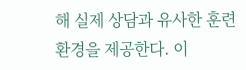해 실제 상담과 유사한 훈련 환경을 제공한다. 이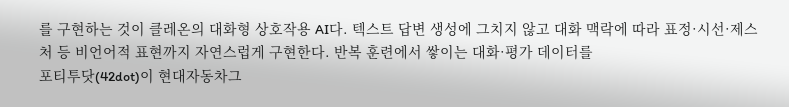를 구현하는 것이 클레온의 대화형 상호작용 AI다. 텍스트 답변 생성에 그치지 않고 대화 맥락에 따라 표정·시선·제스처 등 비언어적 표현까지 자연스럽게 구현한다. 반복 훈련에서 쌓이는 대화·평가 데이터를
포티투닷(42dot)이 현대자동차그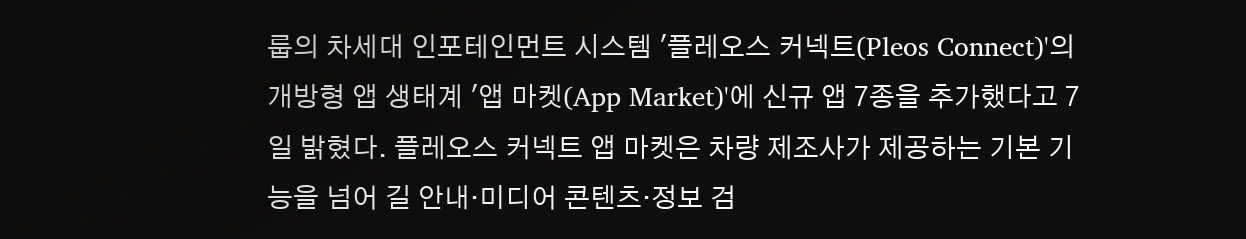룹의 차세대 인포테인먼트 시스템 '플레오스 커넥트(Pleos Connect)'의 개방형 앱 생태계 '앱 마켓(App Market)'에 신규 앱 7종을 추가했다고 7일 밝혔다. 플레오스 커넥트 앱 마켓은 차량 제조사가 제공하는 기본 기능을 넘어 길 안내·미디어 콘텐츠·정보 검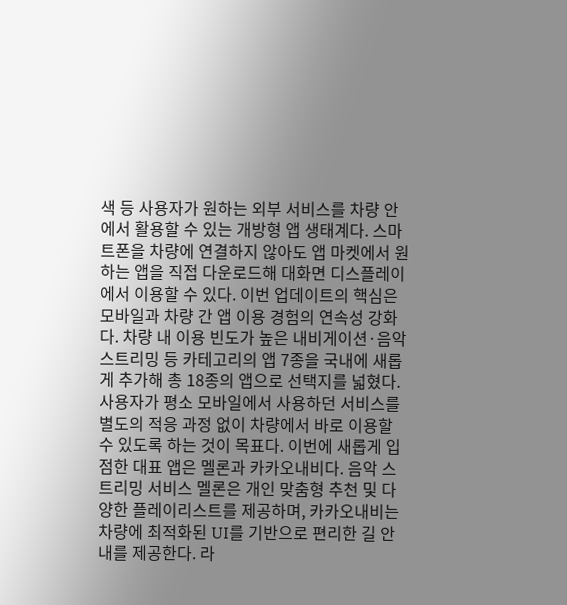색 등 사용자가 원하는 외부 서비스를 차량 안에서 활용할 수 있는 개방형 앱 생태계다. 스마트폰을 차량에 연결하지 않아도 앱 마켓에서 원하는 앱을 직접 다운로드해 대화면 디스플레이에서 이용할 수 있다. 이번 업데이트의 핵심은 모바일과 차량 간 앱 이용 경험의 연속성 강화다. 차량 내 이용 빈도가 높은 내비게이션·음악 스트리밍 등 카테고리의 앱 7종을 국내에 새롭게 추가해 총 18종의 앱으로 선택지를 넓혔다. 사용자가 평소 모바일에서 사용하던 서비스를 별도의 적응 과정 없이 차량에서 바로 이용할 수 있도록 하는 것이 목표다. 이번에 새롭게 입점한 대표 앱은 멜론과 카카오내비다. 음악 스트리밍 서비스 멜론은 개인 맞춤형 추천 및 다양한 플레이리스트를 제공하며, 카카오내비는 차량에 최적화된 UI를 기반으로 편리한 길 안내를 제공한다. 라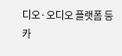디오·오디오 플랫폼 등 카